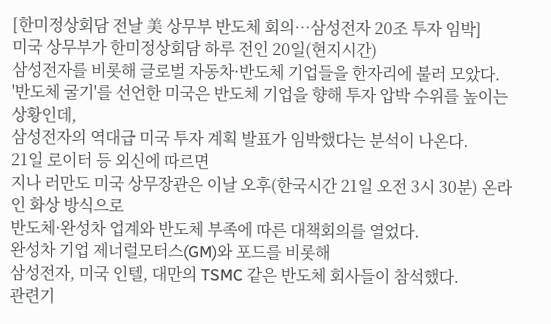[한미정상회담 전날 美 상무부 반도체 회의…삼성전자 20조 투자 임박]
미국 상무부가 한미정상회담 하루 전인 20일(현지시간)
삼성전자를 비롯해 글로벌 자동차·반도체 기업들을 한자리에 불러 모았다.
'반도체 굴기'를 선언한 미국은 반도체 기업을 향해 투자 압박 수위를 높이는 상황인데,
삼성전자의 역대급 미국 투자 계획 발표가 임박했다는 분석이 나온다.
21일 로이터 등 외신에 따르면
지나 러만도 미국 상무장관은 이날 오후(한국시간 21일 오전 3시 30분) 온라인 화상 방식으로
반도체·완성차 업계와 반도체 부족에 따른 대책회의를 열었다.
완성차 기업 제너럴모터스(GM)와 포드를 비롯해
삼성전자, 미국 인텔, 대만의 TSMC 같은 반도체 회사들이 참석했다.
관련기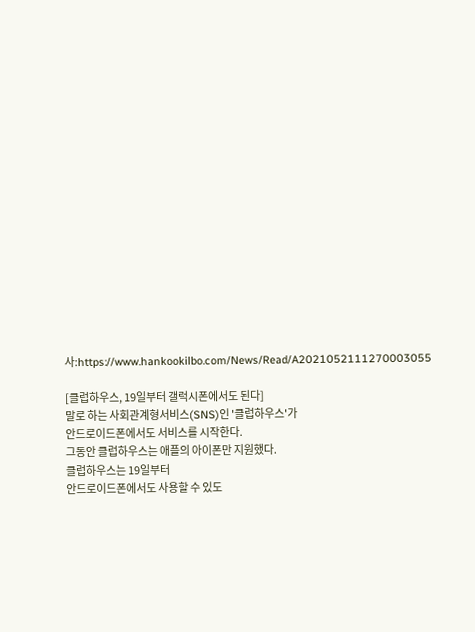사:https://www.hankookilbo.com/News/Read/A2021052111270003055

[클럽하우스, 19일부터 갤럭시폰에서도 된다]
말로 하는 사회관계형서비스(SNS)인 '클럽하우스'가
안드로이드폰에서도 서비스를 시작한다.
그동안 클럽하우스는 애플의 아이폰만 지원했다.
클럽하우스는 19일부터
안드로이드폰에서도 사용할 수 있도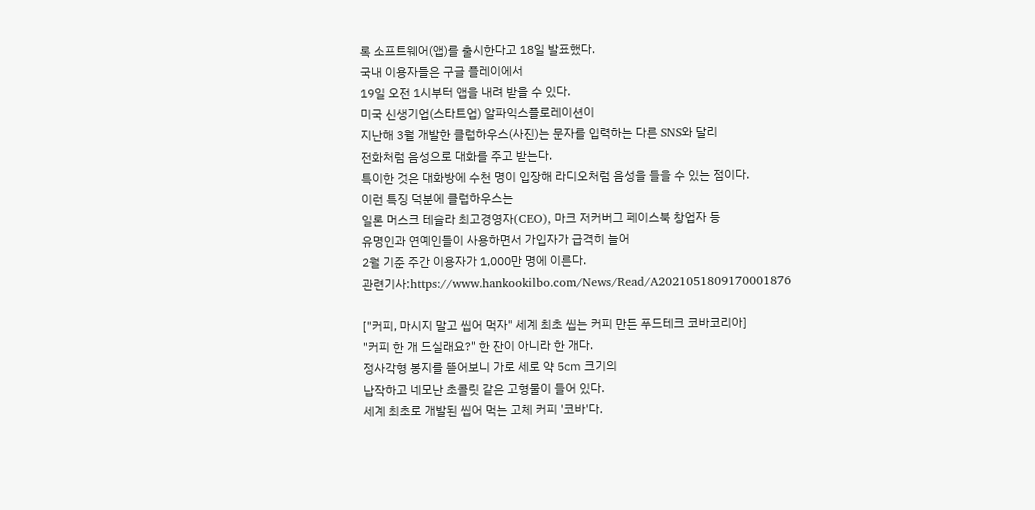록 소프트웨어(앱)를 출시한다고 18일 발표했다.
국내 이용자들은 구글 플레이에서
19일 오전 1시부터 앱을 내려 받을 수 있다.
미국 신생기업(스타트업) 알파익스플로레이션이
지난해 3월 개발한 클럽하우스(사진)는 문자를 입력하는 다른 SNS와 달리
전화처럼 음성으로 대화를 주고 받는다.
특이한 것은 대화방에 수천 명이 입장해 라디오처럼 음성을 들을 수 있는 점이다.
이런 특징 덕분에 클럽하우스는
일론 머스크 테슬라 최고경영자(CEO), 마크 저커버그 페이스북 창업자 등
유명인과 연예인들이 사용하면서 가입자가 급격히 늘어
2월 기준 주간 이용자가 1,000만 명에 이른다.
관련기사:https://www.hankookilbo.com/News/Read/A2021051809170001876

["커피, 마시지 말고 씹어 먹자" 세계 최초 씹는 커피 만든 푸드테크 코바코리아]
"커피 한 개 드실래요?" 한 잔이 아니라 한 개다.
정사각형 봉지를 뜯어보니 가로 세로 약 5㎝ 크기의
납작하고 네모난 초콜릿 같은 고형물이 들어 있다.
세계 최초로 개발된 씹어 먹는 고체 커피 '코바'다.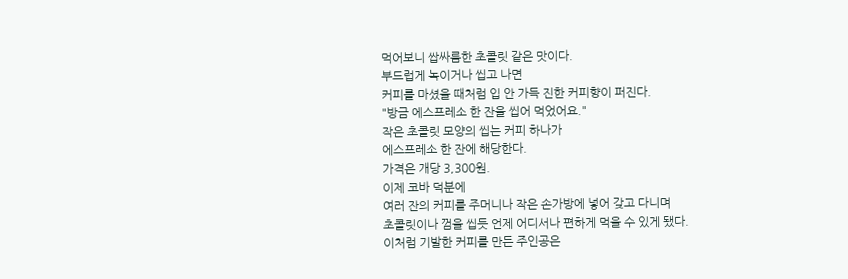먹어보니 쌉싸름한 초콜릿 같은 맛이다.
부드럽게 녹이거나 씹고 나면
커피를 마셨을 때처럼 입 안 가득 진한 커피향이 퍼진다.
"방금 에스프레소 한 잔을 씹어 먹었어요."
작은 초콜릿 모양의 씹는 커피 하나가
에스프레소 한 잔에 해당한다.
가격은 개당 3,300원.
이제 코바 덕분에
여러 잔의 커피를 주머니나 작은 손가방에 넣어 갖고 다니며
초콜릿이나 껌을 씹듯 언제 어디서나 편하게 먹을 수 있게 됐다.
이처럼 기발한 커피를 만든 주인공은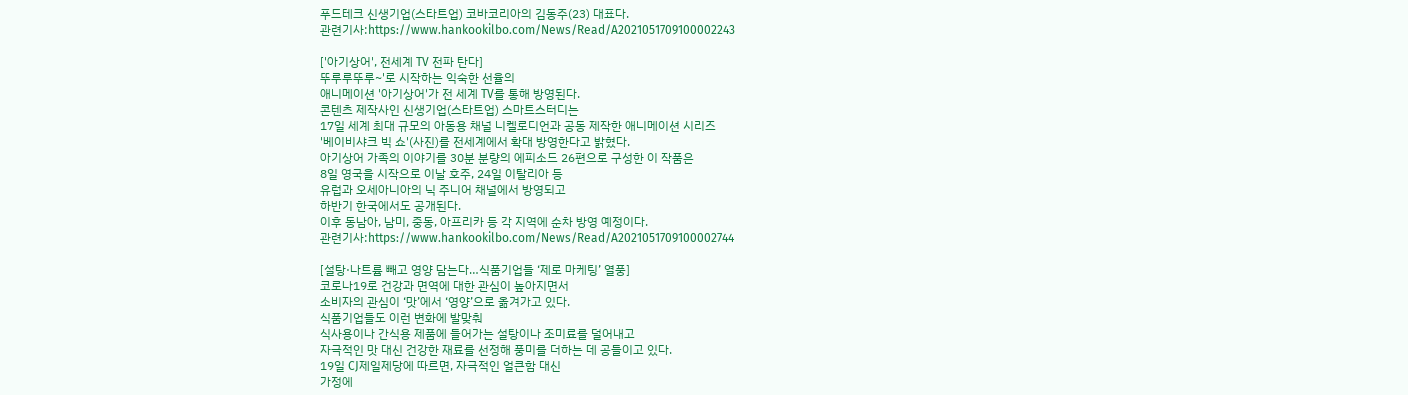푸드테크 신생기업(스타트업) 코바코리아의 김동주(23) 대표다.
관련기사:https://www.hankookilbo.com/News/Read/A2021051709100002243

['아기상어', 전세계 TV 전파 탄다]
뚜루루뚜루~'로 시작하는 익숙한 선율의
애니메이션 '아기상어'가 전 세계 TV를 통해 방영된다.
콘텐츠 제작사인 신생기업(스타트업) 스마트스터디는
17일 세계 최대 규모의 아동용 채널 니켈로디언과 공동 제작한 애니메이션 시리즈
'베이비샤크 빅 쇼'(사진)를 전세계에서 확대 방영한다고 밝혔다.
아기상어 가족의 이야기를 30분 분량의 에피소드 26편으로 구성한 이 작품은
8일 영국을 시작으로 이날 호주, 24일 이탈리아 등
유럽과 오세아니아의 닉 주니어 채널에서 방영되고
하반기 한국에서도 공개된다.
이후 동남아, 남미, 중동, 아프리카 등 각 지역에 순차 방영 예정이다.
관련기사:https://www.hankookilbo.com/News/Read/A2021051709100002744

[설탕·나트륨 빼고 영양 담는다…식품기업들 ‘제로 마케팅’ 열풍]
코로나19로 건강과 면역에 대한 관심이 높아지면서
소비자의 관심이 ‘맛’에서 ‘영양’으로 옮겨가고 있다.
식품기업들도 이런 변화에 발맞춰
식사용이나 간식용 제품에 들어가는 설탕이나 조미료를 덜어내고
자극적인 맛 대신 건강한 재료를 선정해 풍미를 더하는 데 공들이고 있다.
19일 CJ제일제당에 따르면, 자극적인 얼큰함 대신
가정에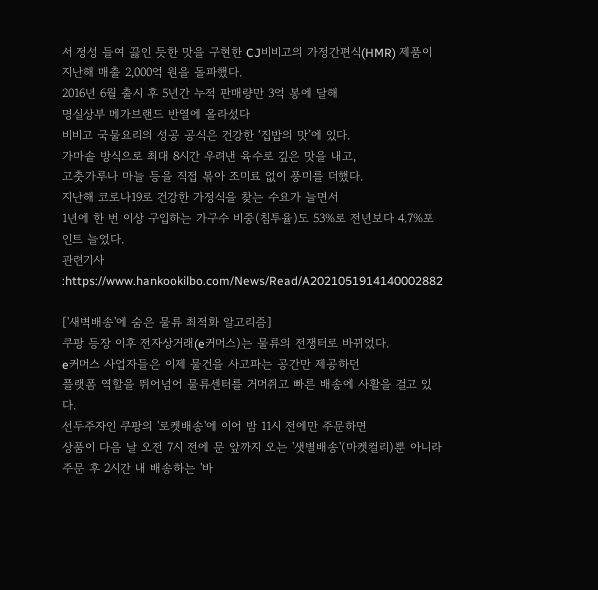서 정성 들여 끓인 듯한 맛을 구현한 CJ비비고의 가정간편식(HMR) 제품이
지난해 매출 2,000억 원을 돌파했다.
2016년 6월 출시 후 5년간 누적 판매량만 3억 봉에 달해
명실상부 메가브랜드 반열에 올라섰다
비비고 국물요리의 성공 공식은 건강한 ‘집밥의 맛’에 있다.
가마솥 방식으로 최대 8시간 우려낸 육수로 깊은 맛을 내고,
고춧가루나 마늘 등을 직접 볶아 조미료 없이 풍미를 더했다.
지난해 코로나19로 건강한 가정식을 찾는 수요가 늘면서
1년에 한 번 이상 구입하는 가구수 비중(침투율)도 53%로 전년보다 4.7%포인트 늘었다.
관련기사 :https://www.hankookilbo.com/News/Read/A2021051914140002882

['새벽배송'에 숨은 물류 최적화 알고리즘]
쿠팡 등장 이후 전자상거래(e커머스)는 물류의 전쟁터로 바뀌었다.
e커머스 사업자들은 이제 물건을 사고파는 공간만 제공하던
플랫폼 역할을 뛰어넘어 물류센터를 거머쥐고 빠른 배송에 사활을 걸고 있다.
선두주자인 쿠팡의 '로켓배송'에 이어 밤 11시 전에만 주문하면
상품이 다음 날 오전 7시 전에 문 앞까지 오는 '샛별배송'(마켓컬리)뿐 아니라
주문 후 2시간 내 배송하는 '바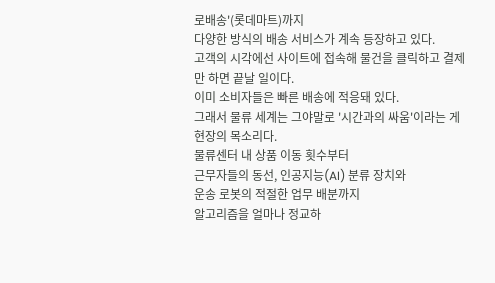로배송'(롯데마트)까지
다양한 방식의 배송 서비스가 계속 등장하고 있다.
고객의 시각에선 사이트에 접속해 물건을 클릭하고 결제만 하면 끝날 일이다.
이미 소비자들은 빠른 배송에 적응돼 있다.
그래서 물류 세계는 그야말로 '시간과의 싸움'이라는 게 현장의 목소리다.
물류센터 내 상품 이동 횟수부터
근무자들의 동선, 인공지능(AI) 분류 장치와
운송 로봇의 적절한 업무 배분까지
알고리즘을 얼마나 정교하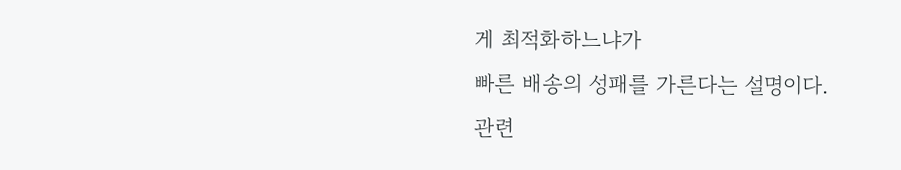게 최적화하느냐가
빠른 배송의 성패를 가른다는 설명이다.
관련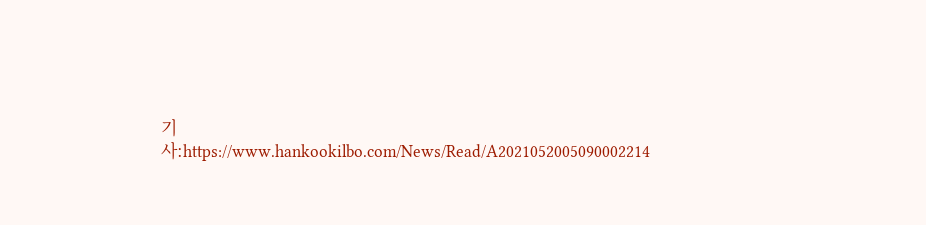기사:https://www.hankookilbo.com/News/Read/A2021052005090002214